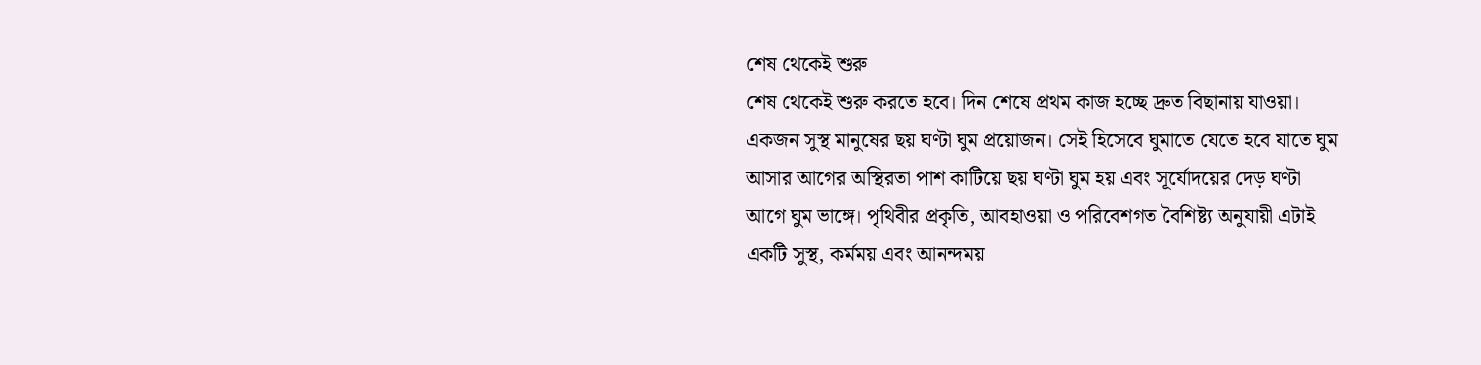শেষ থেকেই শুরু
শেষ থেকেই শুরু করতে হবে। দিন শেষে প্রথম কাজ হচ্ছে দ্রুত বিছানায় যাওয়া। একজন সুস্থ মানুষের ছয় ঘণ্টা ঘুম প্রয়োজন। সেই হিসেবে ঘুমাতে যেতে হবে যাতে ঘুম আসার আগের অস্থিরতা পাশ কাটিয়ে ছয় ঘণ্টা ঘুম হয় এবং সূর্যোদয়ের দেড় ঘণ্টা আগে ঘুম ভাঙ্গে। পৃথিবীর প্রকৃতি, আবহাওয়া ও পরিবেশগত বৈশিষ্ট্য অনুযায়ী এটাই একটি সুস্থ, কর্মময় এবং আনন্দময়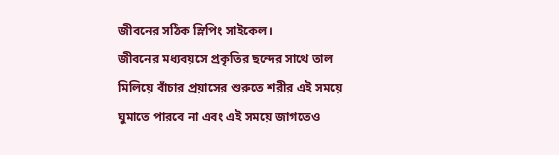জীবনের সঠিক স্লিপিং সাইকেল।
জীবনের মধ্যবয়সে প্রকৃতির ছন্দের সাথে তাল মিলিয়ে বাঁচার প্রয়াসের শুরুতে শরীর এই সময়ে ঘুমাতে পারবে না এবং এই সময়ে জাগতেও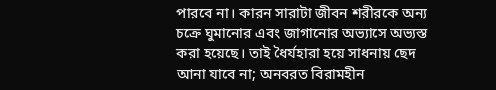পারবে না। কারন সারাটা জীবন শরীরকে অন্য চক্রে ঘুমানোর এবং জাগানোর অভ্যাসে অভ্যস্ত করা হয়েছে। তাই ধৈর্যহারা হয়ে সাধনায় ছেদ আনা যাবে না; অনবরত বিরামহীন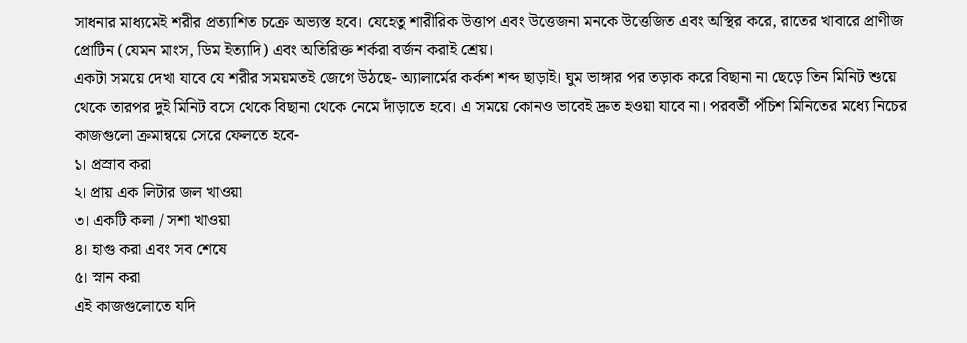সাধনার মাধ্যমেই শরীর প্রত্যাশিত চক্রে অভ্যস্ত হবে। যেহেতু শারীরিক উত্তাপ এবং উত্তেজনা মনকে উত্তেজিত এবং অস্থির করে, রাতের খাবারে প্রাণীজ প্রোটিন (যেমন মাংস, ডিম ইত্যাদি) এবং অতিরিক্ত শর্করা বর্জন করাই শ্রেয়।
একটা সময়ে দেখা যাবে যে শরীর সময়মতই জেগে উঠছে- অ্যালার্মের কর্কশ শব্দ ছাড়াই। ঘুম ভাঙ্গার পর তড়াক করে বিছানা না ছেড়ে তিন মিনিট শুয়ে থেকে তারপর দুই মিনিট বসে থেকে বিছানা থেকে নেমে দাঁড়াতে হবে। এ সময়ে কোনও ভাবেই দ্রুত হওয়া যাবে না। পরবর্তী পঁচিশ মিনিতের মধ্যে নিচের কাজগুলো ক্রমান্বয়ে সেরে ফেলতে হবে-
১। প্রস্রাব করা
২। প্রায় এক লিটার জল খাওয়া
৩। একটি কলা / সশা খাওয়া
৪। হাগু করা এবং সব শেষে
৫। স্নান করা
এই কাজগুলোতে যদি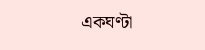একঘণ্টা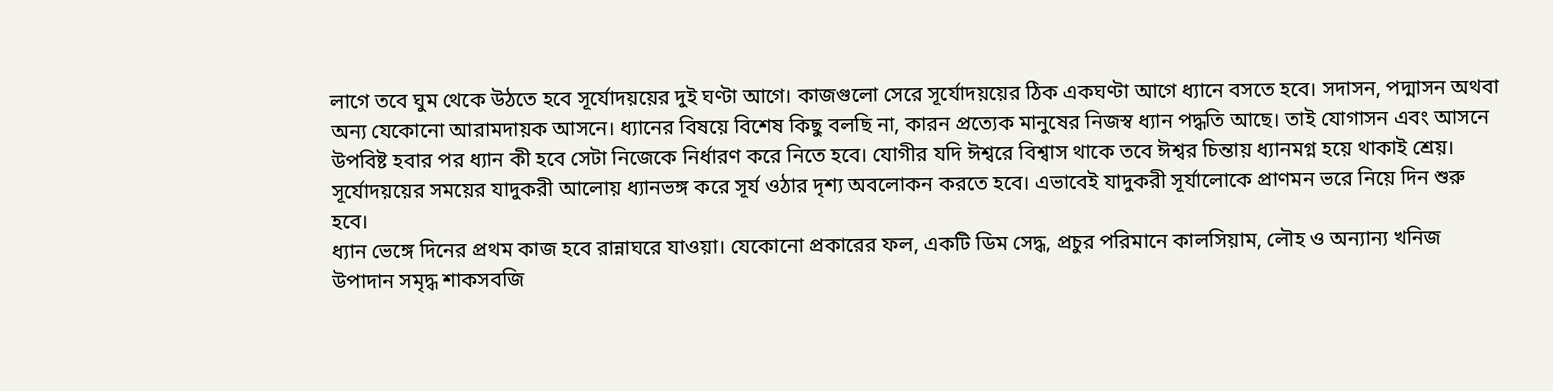লাগে তবে ঘুম থেকে উঠতে হবে সূর্যোদয়য়ের দুই ঘণ্টা আগে। কাজগুলো সেরে সূর্যোদয়য়ের ঠিক একঘণ্টা আগে ধ্যানে বসতে হবে। সদাসন, পদ্মাসন অথবা অন্য যেকোনো আরামদায়ক আসনে। ধ্যানের বিষয়ে বিশেষ কিছু বলছি না, কারন প্রত্যেক মানুষের নিজস্ব ধ্যান পদ্ধতি আছে। তাই যোগাসন এবং আসনে উপবিষ্ট হবার পর ধ্যান কী হবে সেটা নিজেকে নির্ধারণ করে নিতে হবে। যোগীর যদি ঈশ্বরে বিশ্বাস থাকে তবে ঈশ্বর চিন্তায় ধ্যানমগ্ন হয়ে থাকাই শ্রেয়।
সূর্যোদয়য়ের সময়ের যাদুকরী আলোয় ধ্যানভঙ্গ করে সূর্য ওঠার দৃশ্য অবলোকন করতে হবে। এভাবেই যাদুকরী সূর্যালোকে প্রাণমন ভরে নিয়ে দিন শুরু হবে।
ধ্যান ভেঙ্গে দিনের প্রথম কাজ হবে রান্নাঘরে যাওয়া। যেকোনো প্রকারের ফল, একটি ডিম সেদ্ধ, প্রচুর পরিমানে কালসিয়াম, লৌহ ও অন্যান্য খনিজ উপাদান সমৃদ্ধ শাকসবজি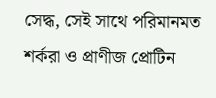সেদ্ধ, সেই সাথে পরিমানমত শর্করা ও প্রাণীজ প্রোটিন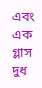এবং এক গ্লাস দুধ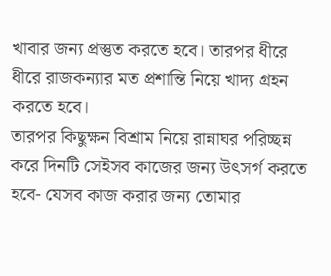খাবার জন্য প্রস্তুত করতে হবে। তারপর ধীরে ধীরে রাজকন্যার মত প্রশান্তি নিয়ে খাদ্য গ্রহন করতে হবে।
তারপর কিছুক্ষন বিশ্রাম নিয়ে রান্নাঘর পরিচ্ছন্ন করে দিনটি সেইসব কাজের জন্য উৎসর্গ করতে হবে- যেসব কাজ করার জন্য তোমার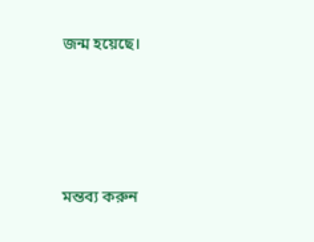জন্ম হয়েছে।





মন্তব্য করুন